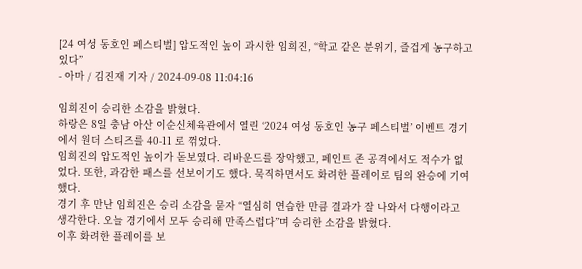[24 여성 동호인 페스티벌] 압도적인 높이 과시한 임희진, “학교 같은 분위기, 즐겁게 농구하고 있다”
- 아마 / 김진재 기자 / 2024-09-08 11:04:16

임희진이 승리한 소감을 밝혔다.
하랑은 8일 충남 아산 이순신체육관에서 열린 ‘2024 여성 동호인 농구 페스티벌’ 이벤트 경기에서 원더 스티즈를 40-11 로 꺾었다.
임희진의 압도적인 높이가 돋보였다. 리바운드를 장악했고, 페인트 존 공격에서도 적수가 없었다. 또한, 과감한 패스를 선보이기도 했다. 묵직하면서도 화려한 플레이로 팀의 완승에 기여했다.
경기 후 만난 임희진은 승리 소감을 묻자 “열심히 연습한 만큼 결과가 잘 나와서 다행이라고 생각한다. 오늘 경기에서 모두 승리해 만족스럽다”며 승리한 소감을 밝혔다.
이후 화려한 플레이를 보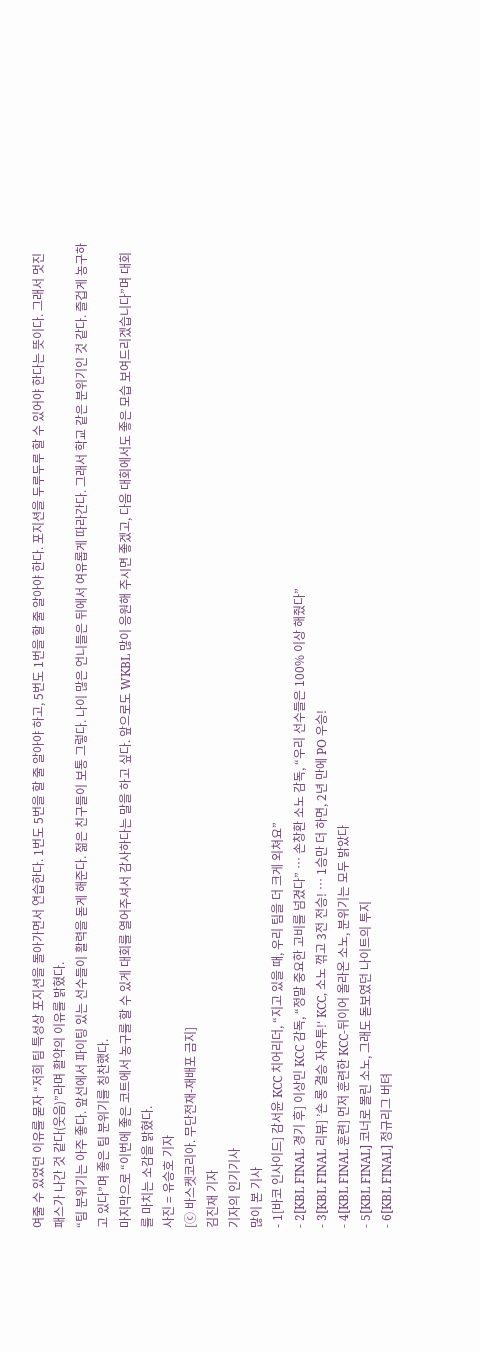여줄 수 있었던 이유를 묻자 “저희 팀 특성상 포지션을 돌아가면서 연습한다. 1번도 5번을 할 줄 알아야 하고, 5번도 1번을 할 줄 알아야 한다. 포지션을 두루두루 할 수 있어야 한다는 뜻이다. 그래서 멋진 패스가 나간 것 같다(웃음)”라며 활약의 이유를 밝혔다.
“팀 분위기는 아주 좋다. 앞선에서 파이팅 있는 선수들이 활력을 돋게 해준다. 젊은 친구들이 보통 그렇다. 나이 많은 언니들은 뒤에서 여유롭게 따라간다. 그래서 학교 같은 분위기인 것 같다. 즐겁게 농구하고 있다”며 좋은 팀 분위기를 칭찬했다.
마지막으로 “이번에 좋은 코트에서 농구를 할 수 있게 대회를 열어주셔서 감사하다는 말을 하고 싶다. 앞으로도 WKBL 많이 응원해 주시면 좋겠고, 다음 대회에서도 좋은 모습 보여드리겠습니다”며 대회를 마치는 소감을 밝혔다.
사진 = 유승호 기자
[ⓒ 바스켓코리아. 무단전재-재배포 금지]
김진재 기자
기자의 인기기사
많이 본 기사
- 1[바코 인사이드] 감서윤 KCC 치어리더, “지고 있을 때, 우리 팀을 더 크게 외쳐요”
- 2[KBL FINAL 경기 후] 이상민 KCC 감독, “정말 중요한 고비를 넘겼다” … 손창환 소노 감독, “우리 선수들은 100% 이상 해줬다”
- 3[KBL FINAL 리뷰] ’숀 롱 결승 자유투!‘ KCC, 소노 꺾고 3전 전승! … 1승만 더 하면, 2년 만에 PO 우승!
- 4[KBL FINAL 훈련] 먼저 훈련한 KCC-뒤이어 올라온 소노, 분위기는 모두 밝았다
- 5[KBL FINAL] 코너로 몰린 소노, 그래도 돋보였던 나이트의 투지
- 6[KBL FINAL] 정규리그 버텨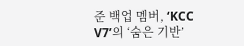준 백업 멤버, ‘KCC V7’의 ‘숨은 기반’